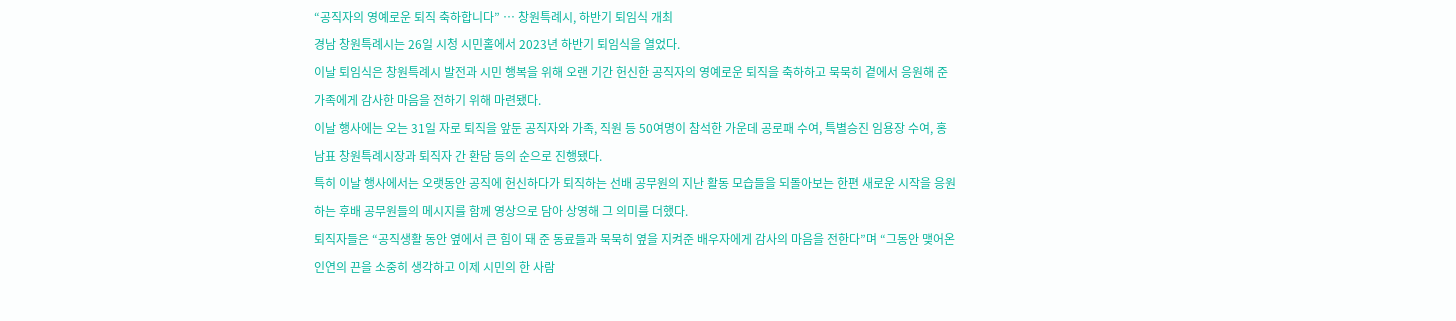“공직자의 영예로운 퇴직 축하합니다” … 창원특례시, 하반기 퇴임식 개최
경남 창원특례시는 26일 시청 시민홀에서 2023년 하반기 퇴임식을 열었다.
이날 퇴임식은 창원특례시 발전과 시민 행복을 위해 오랜 기간 헌신한 공직자의 영예로운 퇴직을 축하하고 묵묵히 곁에서 응원해 준 가족에게 감사한 마음을 전하기 위해 마련됐다.
이날 행사에는 오는 31일 자로 퇴직을 앞둔 공직자와 가족, 직원 등 50여명이 참석한 가운데 공로패 수여, 특별승진 임용장 수여, 홍남표 창원특례시장과 퇴직자 간 환담 등의 순으로 진행됐다.
특히 이날 행사에서는 오랫동안 공직에 헌신하다가 퇴직하는 선배 공무원의 지난 활동 모습들을 되돌아보는 한편 새로운 시작을 응원하는 후배 공무원들의 메시지를 함께 영상으로 담아 상영해 그 의미를 더했다.
퇴직자들은 “공직생활 동안 옆에서 큰 힘이 돼 준 동료들과 묵묵히 옆을 지켜준 배우자에게 감사의 마음을 전한다”며 “그동안 맺어온 인연의 끈을 소중히 생각하고 이제 시민의 한 사람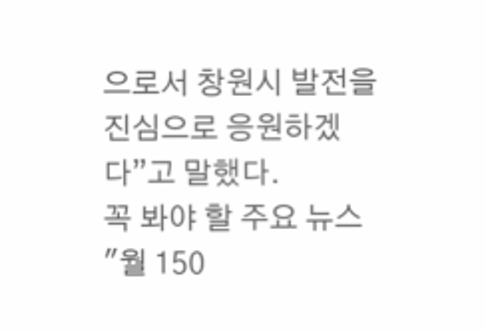으로서 창원시 발전을 진심으로 응원하겠다”고 말했다.
꼭 봐야 할 주요 뉴스
"월 150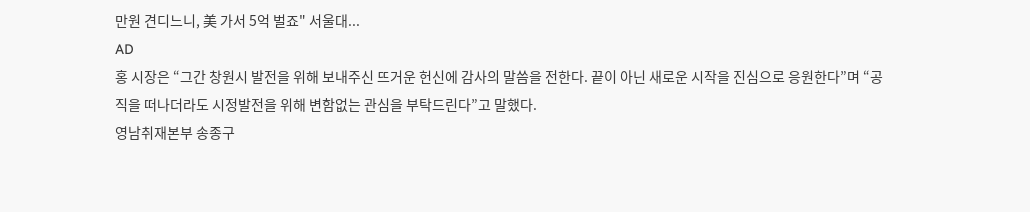만원 견디느니, 美 가서 5억 벌죠" 서울대...
AD
홍 시장은 “그간 창원시 발전을 위해 보내주신 뜨거운 헌신에 감사의 말씀을 전한다. 끝이 아닌 새로운 시작을 진심으로 응원한다”며 “공직을 떠나더라도 시정발전을 위해 변함없는 관심을 부탁드린다”고 말했다.
영남취재본부 송종구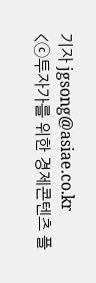기자 jgsong@asiae.co.kr
<ⓒ투자가를 위한 경제콘텐츠 플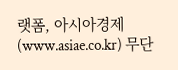랫폼, 아시아경제(www.asiae.co.kr) 무단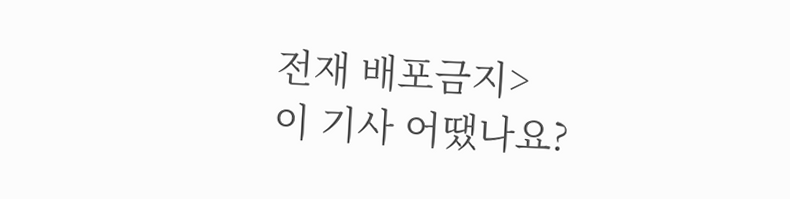전재 배포금지>
이 기사 어땠나요?